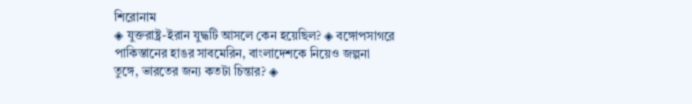শিরোনাম
◈ যুক্তরাষ্ট্র-ইরান যুদ্ধটি আসলে কেন হয়েছিল? ◈ বঙ্গোপসাগরে পাকিস্তানের হাঙর সাব‌মে‌রিন, বাংলাদেশকে নি‌য়েও জল্পনা তু‌ঙ্গে, ভারতের জন্য কতটা চিন্তার? ◈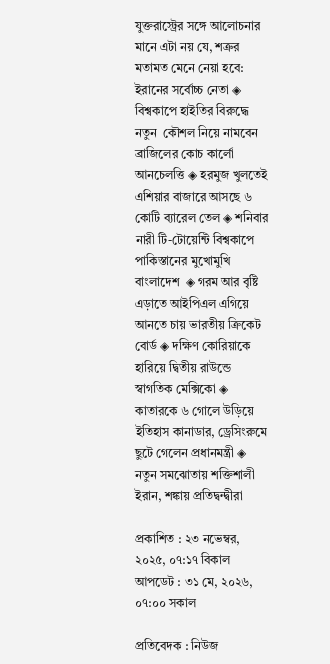যুক্তরা‌স্ট্রের স‌ঙ্গে আলোচনার মানে এটা নয় যে, শত্রুর মতামত মেনে নেয়া হবে: ইরানের সর্বোচ্চ নেতা ◈ বিশ্বকা‌পে হাইতির বিরু‌দ্ধে নতুন  কৌশল নিয়ে নামবেন ব্রা‌জি‌লের কোচ কা‌র্লো আনচেলত্তি ◈ হরমুজ খুলতেই এশিয়ার বাজারে আসছে ৬ কোটি ব্যারেল তেল ◈ শ‌নিবার নারী টি-টো‌য়ে‌ন্টি বিশ্বকা‌পে পাকিস্তানের মু‌খোমু‌খি বাংলা‌দেশ  ◈ গরম আর বৃ‌ষ্টি এড়াতে আইপিএল এগিয়ে আনতে চায় ভারতীয় ক্রিকেট বোর্ড ◈ দক্ষিণ কোরিয়াকে হারিয়ে দ্বিতীয় রাউন্ডে স্বাগতিক মেক্সিকো ◈ কাতারকে ৬ গোলে উড়িয়ে ইতিহাস কানাডার, ড্রেসিংরুমে ছুটে গেলেন প্রধানমন্ত্রী ◈ নতুন সমঝোতায় শক্তিশালী ইরান, শঙ্কায় প্রতিদ্বন্দ্বীরা

প্রকাশিত : ২৩ নভেম্বর, ২০২৫, ০৭:১৭ বিকাল
আপডেট : ৩১ মে, ২০২৬, ০৭:০০ সকাল

প্রতিবেদক : নিউজ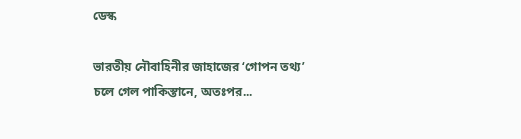ডেস্ক

ভারতীয় নৌবাহিনীর জাহাজের ‘গোপন তথ্য’ চলে গেল পাকিস্তানে, অতঃপর...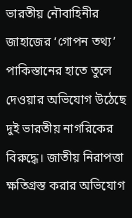ভারতীয় নৌবাহিনীর জাহাজের ‘গোপন তথ্য’ পাকিস্তানের হাতে তুলে দেওয়ার অভিযোগ উঠেছে দুই ভারতীয় নাগরিকের বিরুদ্ধে। জাতীয় নিরাপত্তা ক্ষতিগ্রস্ত করার অভিযোগ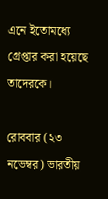এনে ইতোমধ্যে গ্রেপ্তার করা হয়েছে তাদেরকে।

রোববার (২৩ নভেম্বর) ভারতীয়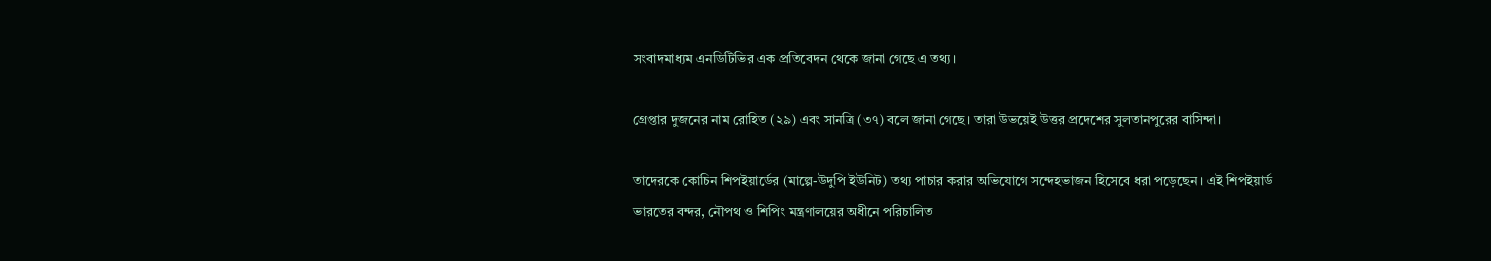সংবাদমাধ্যম এনডিটিভির এক প্রতিবেদন থেকে জানা গেছে এ তথ্য।

গ্রেপ্তার দুজনের নাম রোহিত (২৯) এবং সানত্রি (৩৭) বলে জানা গেছে। তারা উভয়েই উত্তর প্রদেশের সুলতানপুরের বাসিন্দা।

তাদেরকে কোচিন শিপইয়ার্ডের (মাল্পে-উদুপি ইউনিট) তথ্য পাচার করার অভিযোগে সন্দেহভাজন হিসেবে ধরা পড়েছেন। এই শিপইয়ার্ড ভারতের বন্দর, নৌপথ ও শিপিং মন্ত্রণালয়ের অধীনে পরিচালিত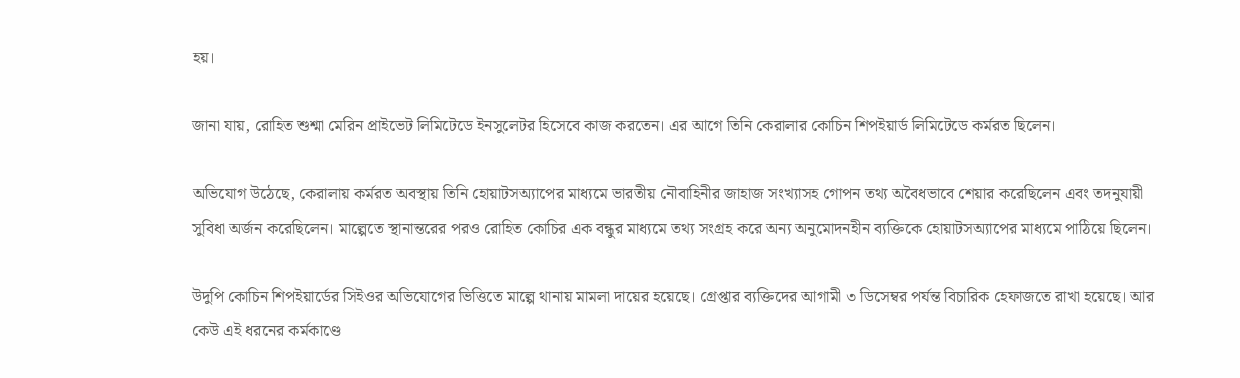হয়।

জানা যায়, রোহিত শুশ্মা মেরিন প্রাইভেট লিমিটেডে ইনসুলেটর হিসেবে কাজ করতেন। এর আগে তিনি কেরালার কোচিন শিপইয়ার্ড লিমিটেডে কর্মরত ছিলেন।

অভিযোগ উঠেছে, কেরালায় কর্মরত অবস্থায় তিনি হোয়াটসঅ্যাপের মাধ্যমে ভারতীয় নৌবাহিনীর জাহাজ সংখ্যাসহ গোপন তথ্য অবৈধভাবে শেয়ার করেছিলেন এবং তদনুযায়ী সুবিধা অর্জন করেছিলেন। মাল্পেতে স্থানান্তরের পরও রোহিত কোচির এক বন্ধুর মাধ্যমে তথ্য সংগ্রহ করে অন্য অনুমোদনহীন ব্যক্তিকে হোয়াটসঅ্যাপের মাধ্যমে পাঠিয়ে ছিলেন।

উদুপি কোচিন শিপইয়ার্ডের সিইওর অভিযোগের ভিত্তিতে মাল্পে থানায় মামলা দায়ের হয়েছে। গ্রেপ্তার ব্যক্তিদের আগামী ৩ ডিসেম্বর পর্যন্ত বিচারিক হেফাজতে রাখা হয়েছে। আর কেউ এই ধরনের কর্মকাণ্ডে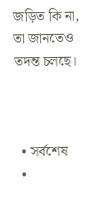জড়িত কি না, তা জানতেও তদন্ত চলছে।



  • সর্বশেষ
  •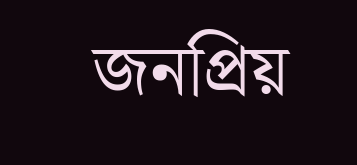জনপ্রিয়